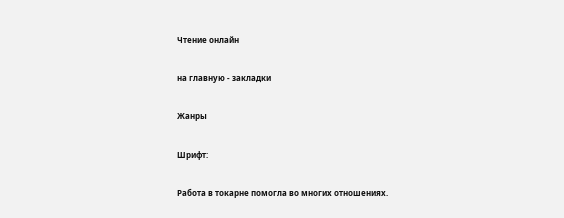Чтение онлайн

на главную - закладки

Жанры

Шрифт:

Работа в токарне помогла во многих отношениях.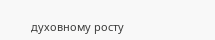духовному росту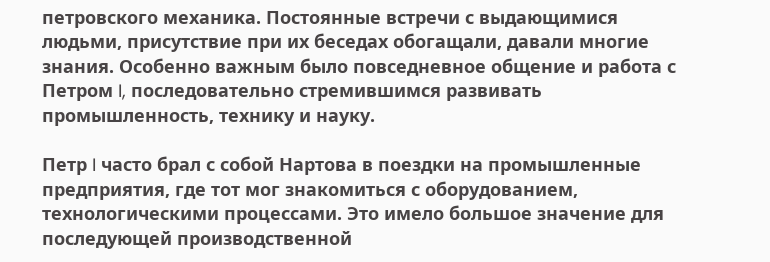петровского механика. Постоянные встречи с выдающимися людьми, присутствие при их беседах обогащали, давали многие знания. Особенно важным было повседневное общение и работа с Петром I, последовательно стремившимся развивать промышленность, технику и науку.

Петр I часто брал с собой Нартова в поездки на промышленные предприятия, где тот мог знакомиться с оборудованием, технологическими процессами. Это имело большое значение для последующей производственной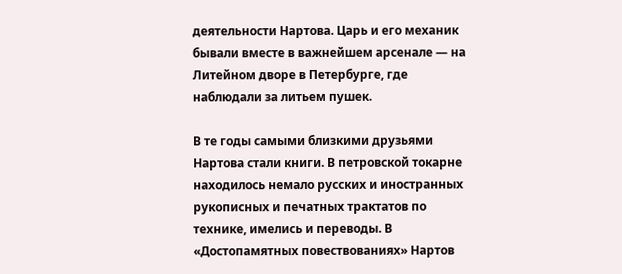деятельности Нартова. Царь и его механик бывали вместе в важнейшем арсенале — на Литейном дворе в Петербурге, где наблюдали за литьем пушек.

В те годы самыми близкими друзьями Нартова стали книги. В петровской токарне находилось немало русских и иностранных рукописных и печатных трактатов по технике, имелись и переводы. В «Достопамятных повествованиях» Нартов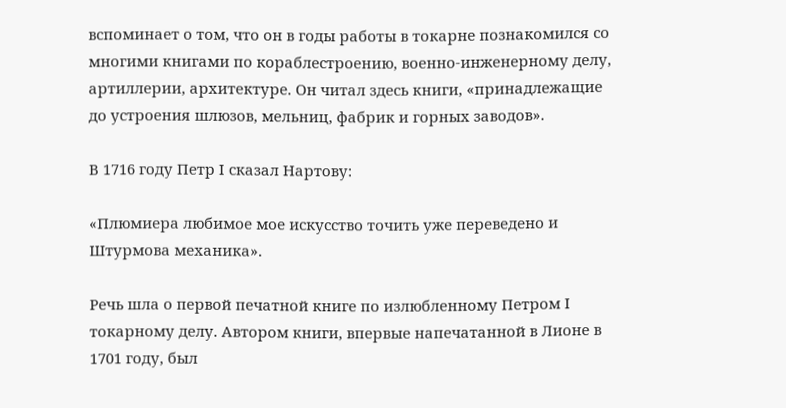вспоминает о том, что он в годы работы в токарне познакомился со многими книгами по кораблестроению, военно-инженерному делу, артиллерии, архитектуре. Он читал здесь книги, «принадлежащие до устроения шлюзов, мельниц, фабрик и горных заводов».

В 1716 году Петр I сказал Нартову:

«Плюмиера любимое мое искусство точить уже переведено и Штурмова механика».

Речь шла о первой печатной книге по излюбленному Петром I токарному делу. Автором книги, впервые напечатанной в Лионе в 1701 году, был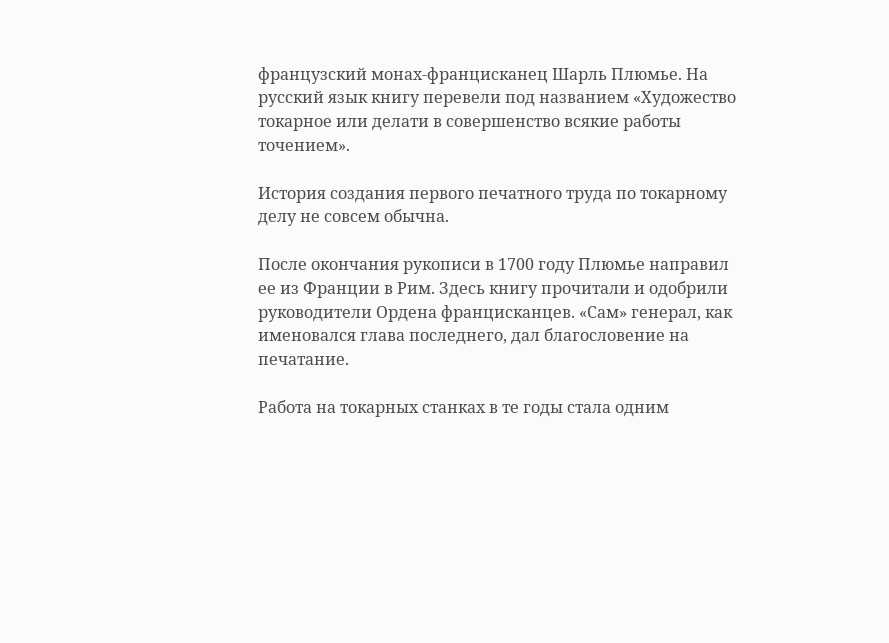французский монах-францисканец Шарль Плюмье. На русский язык книгу перевели под названием «Художество токарное или делати в совершенство всякие работы точением».

История создания первого печатного труда по токарному делу не совсем обычна.

После окончания рукописи в 1700 году Плюмье направил ее из Франции в Рим. Здесь книгу прочитали и одобрили руководители Ордена францисканцев. «Сам» генерал, как именовался глава последнего, дал благословение на печатание.

Работа на токарных станках в те годы стала одним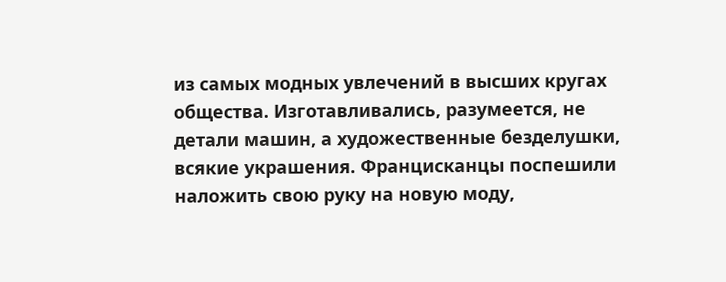из самых модных увлечений в высших кругах общества. Изготавливались, разумеется, не детали машин, а художественные безделушки, всякие украшения. Францисканцы поспешили наложить свою руку на новую моду,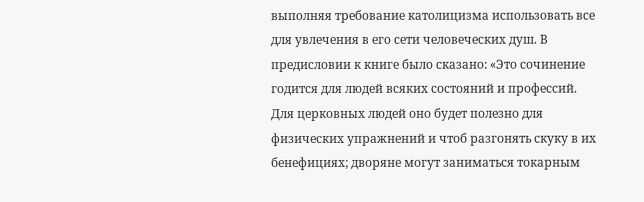выполняя требование католицизма использовать все для увлечения в его сети человеческих душ. В предисловии к книге было сказано: «Это сочинение годится для людей всяких состояний и профессий. Для церковных людей оно будет полезно для физических упражнений и чтоб разгонять скуку в их бенефициях; дворяне могут заниматься токарным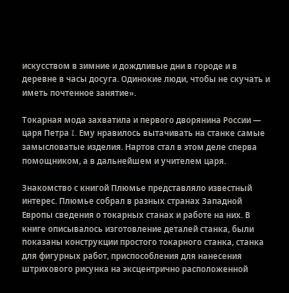искусством в зимние и дождливые дни в городе и в деревне в часы досуга. Одинокие люди, чтобы не скучать и иметь почтенное занятие».

Токарная мода захватила и первого дворянина России — царя Петра I. Ему нравилось вытачивать на станке самые замысловатые изделия. Нартов стал в этом деле сперва помощником, а в дальнейшем и учителем царя.

Знакомство с книгой Плюмье представляло известный интерес. Плюмье собрал в разных странах Западной Европы сведения о токарных станах и работе на них. В книге описывалось изготовление деталей станка, были показаны конструкции простого токарного станка, станка для фигурных работ, приспособления для нанесения штрихового рисунка на эксцентрично расположенной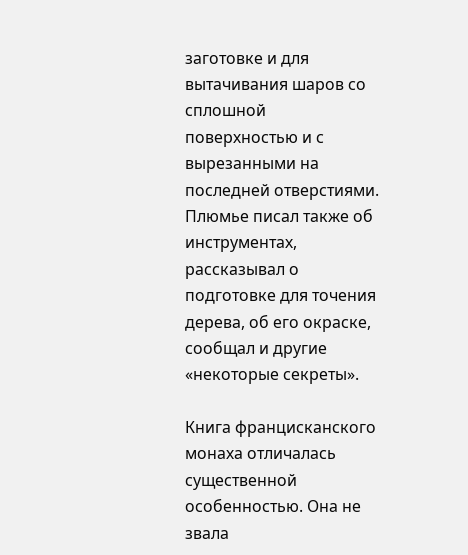заготовке и для вытачивания шаров со сплошной поверхностью и с вырезанными на последней отверстиями. Плюмье писал также об инструментах, рассказывал о подготовке для точения дерева, об его окраске, сообщал и другие «некоторые секреты».

Книга францисканского монаха отличалась существенной особенностью. Она не звала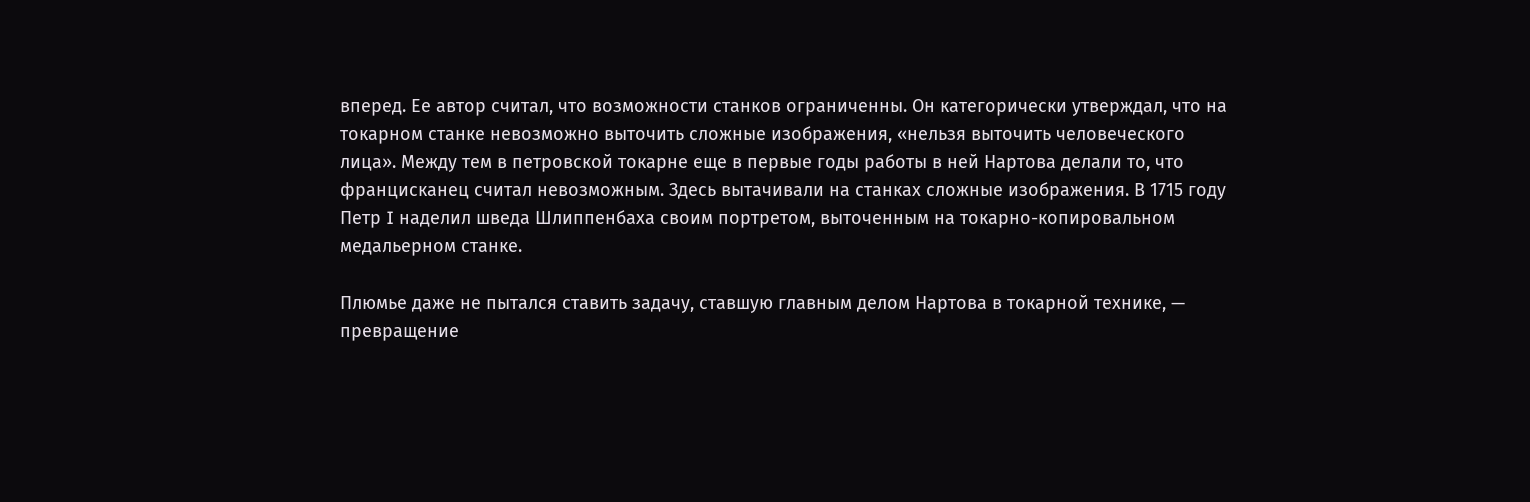вперед. Ее автор считал, что возможности станков ограниченны. Он категорически утверждал, что на токарном станке невозможно выточить сложные изображения, «нельзя выточить человеческого лица». Между тем в петровской токарне еще в первые годы работы в ней Нартова делали то, что францисканец считал невозможным. Здесь вытачивали на станках сложные изображения. В 1715 году Петр I наделил шведа Шлиппенбаха своим портретом, выточенным на токарно-копировальном медальерном станке.

Плюмье даже не пытался ставить задачу, ставшую главным делом Нартова в токарной технике, — превращение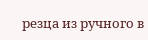резца из ручного в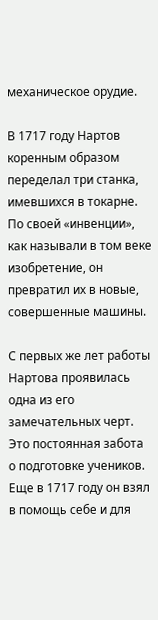механическое орудие.

В 1717 году Нартов коренным образом переделал три станка, имевшихся в токарне. По своей «инвенции», как называли в том веке изобретение, он превратил их в новые, совершенные машины.

С первых же лет работы Нартова проявилась одна из его замечательных черт. Это постоянная забота о подготовке учеников. Еще в 1717 году он взял в помощь себе и для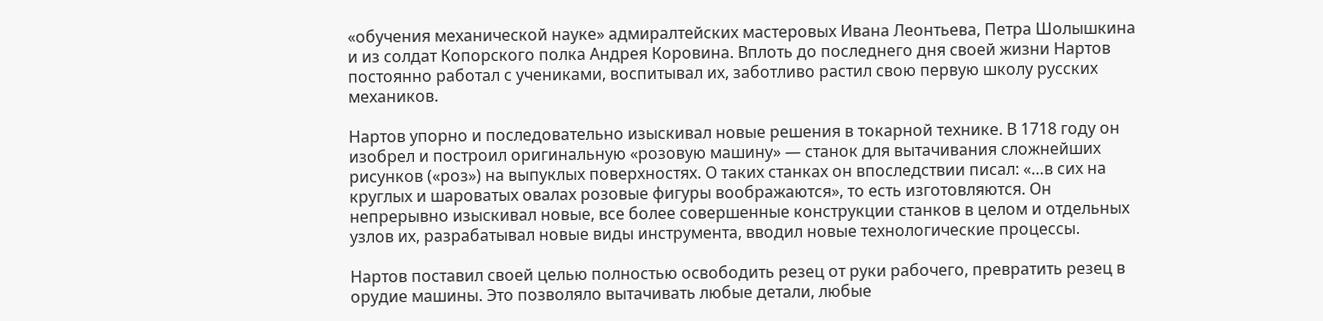«обучения механической науке» адмиралтейских мастеровых Ивана Леонтьева, Петра Шолышкина и из солдат Копорского полка Андрея Коровина. Вплоть до последнего дня своей жизни Нартов постоянно работал с учениками, воспитывал их, заботливо растил свою первую школу русских механиков.

Нартов упорно и последовательно изыскивал новые решения в токарной технике. В 1718 году он изобрел и построил оригинальную «розовую машину» — станок для вытачивания сложнейших рисунков («роз») на выпуклых поверхностях. О таких станках он впоследствии писал: «…в сих на круглых и шароватых овалах розовые фигуры воображаются», то есть изготовляются. Он непрерывно изыскивал новые, все более совершенные конструкции станков в целом и отдельных узлов их, разрабатывал новые виды инструмента, вводил новые технологические процессы.

Нартов поставил своей целью полностью освободить резец от руки рабочего, превратить резец в орудие машины. Это позволяло вытачивать любые детали, любые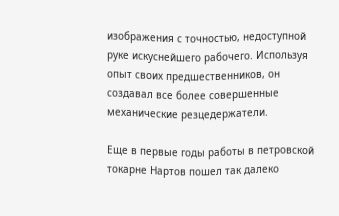изображения с точностью, недоступной руке искуснейшего рабочего. Используя опыт своих предшественников, он создавал все более совершенные механические резцедержатели.

Еще в первые годы работы в петровской токарне Нартов пошел так далеко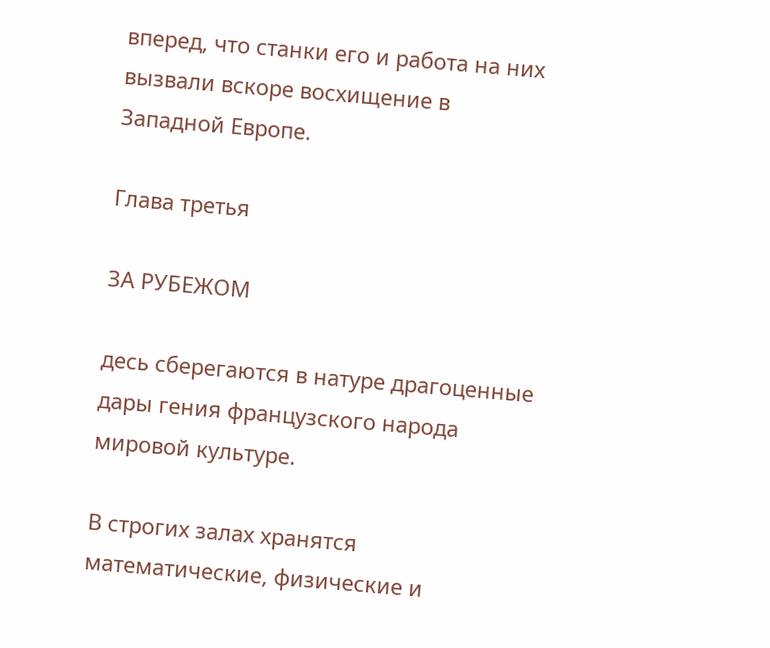вперед, что станки его и работа на них вызвали вскоре восхищение в Западной Европе.

Глава третья

ЗА РУБЕЖОМ

десь сберегаются в натуре драгоценные дары гения французского народа мировой культуре.

В строгих залах хранятся математические, физические и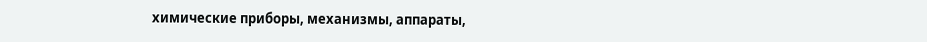химические приборы, механизмы, аппараты,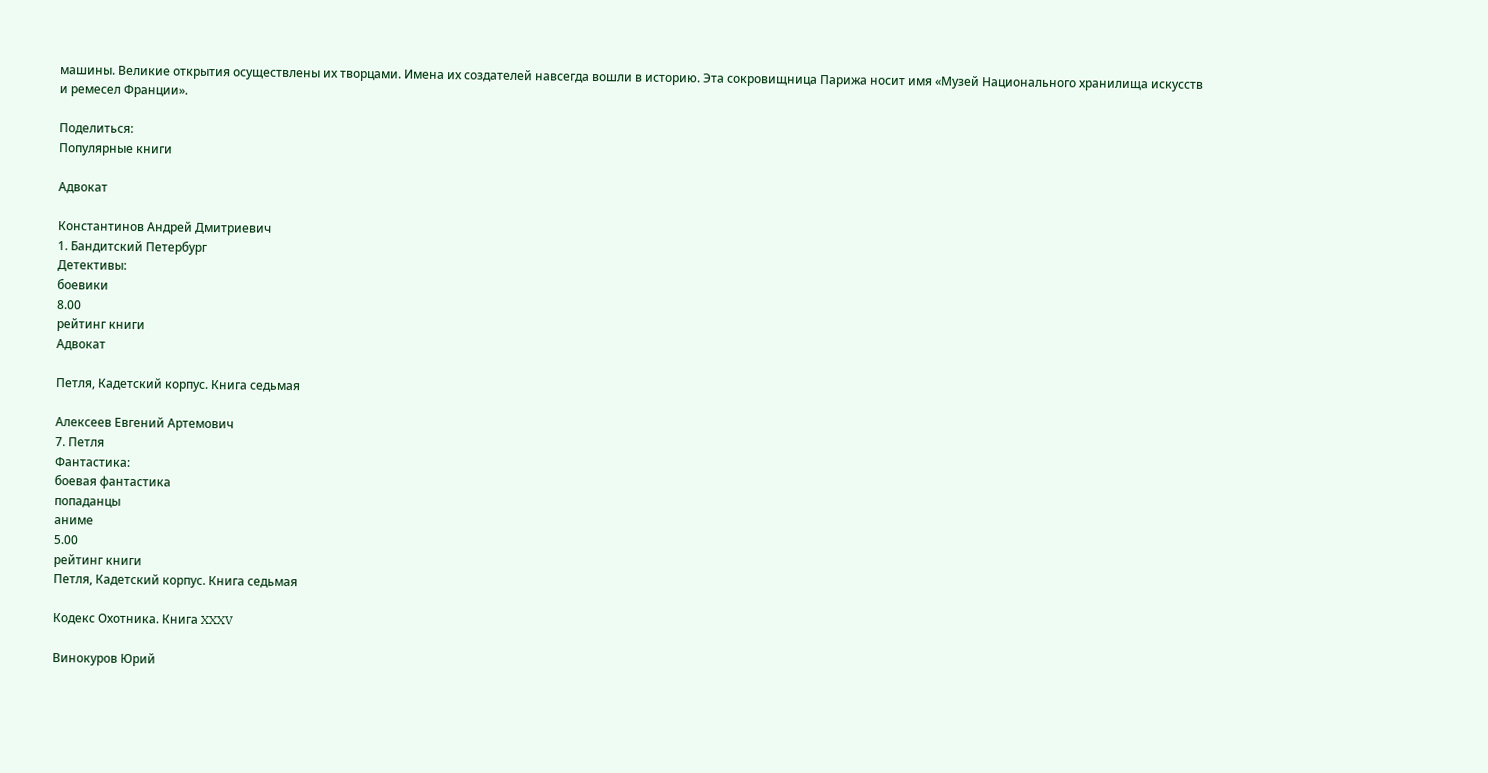машины. Великие открытия осуществлены их творцами. Имена их создателей навсегда вошли в историю. Эта сокровищница Парижа носит имя «Музей Национального хранилища искусств и ремесел Франции».

Поделиться:
Популярные книги

Адвокат

Константинов Андрей Дмитриевич
1. Бандитский Петербург
Детективы:
боевики
8.00
рейтинг книги
Адвокат

Петля, Кадетский корпус. Книга седьмая

Алексеев Евгений Артемович
7. Петля
Фантастика:
боевая фантастика
попаданцы
аниме
5.00
рейтинг книги
Петля, Кадетский корпус. Книга седьмая

Кодекс Охотника. Книга XXXV

Винокуров Юрий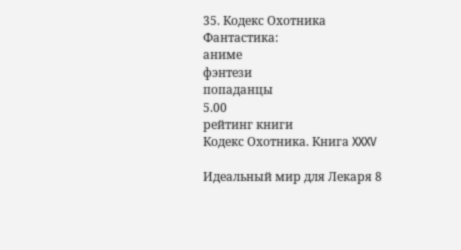35. Кодекс Охотника
Фантастика:
аниме
фэнтези
попаданцы
5.00
рейтинг книги
Кодекс Охотника. Книга XXXV

Идеальный мир для Лекаря 8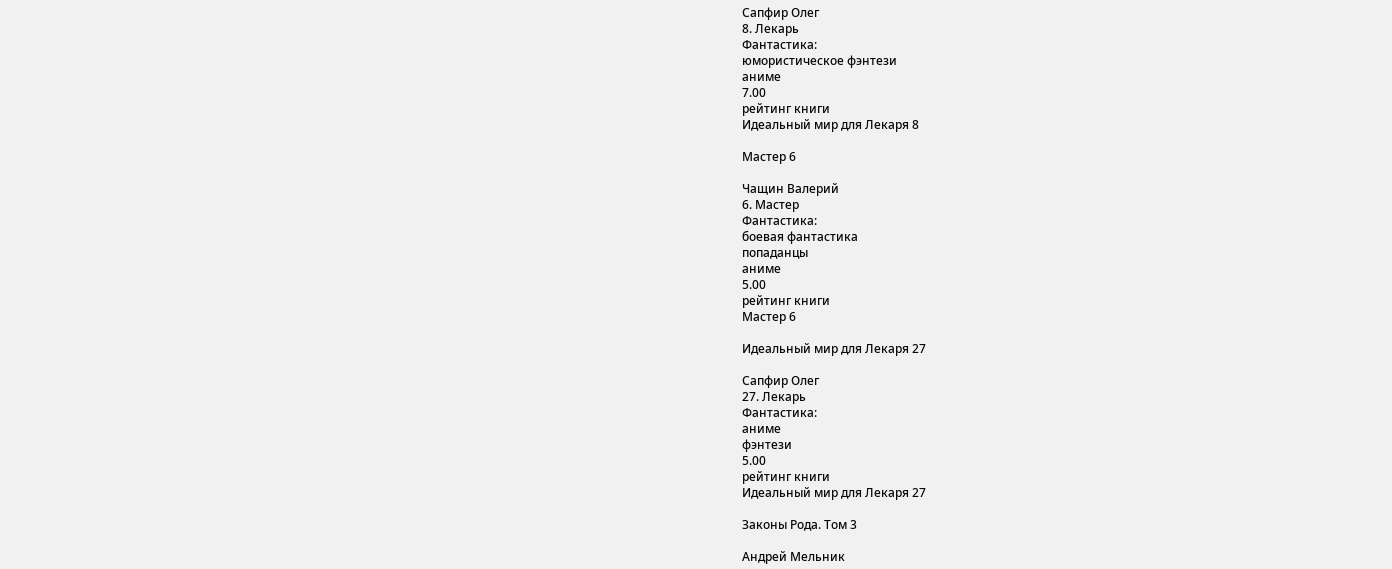Сапфир Олег
8. Лекарь
Фантастика:
юмористическое фэнтези
аниме
7.00
рейтинг книги
Идеальный мир для Лекаря 8

Мастер 6

Чащин Валерий
6. Мастер
Фантастика:
боевая фантастика
попаданцы
аниме
5.00
рейтинг книги
Мастер 6

Идеальный мир для Лекаря 27

Сапфир Олег
27. Лекарь
Фантастика:
аниме
фэнтези
5.00
рейтинг книги
Идеальный мир для Лекаря 27

Законы Рода. Том 3

Андрей Мельник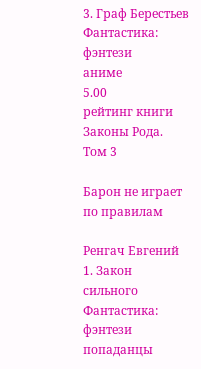3. Граф Берестьев
Фантастика:
фэнтези
аниме
5.00
рейтинг книги
Законы Рода. Том 3

Барон не играет по правилам

Ренгач Евгений
1. Закон сильного
Фантастика:
фэнтези
попаданцы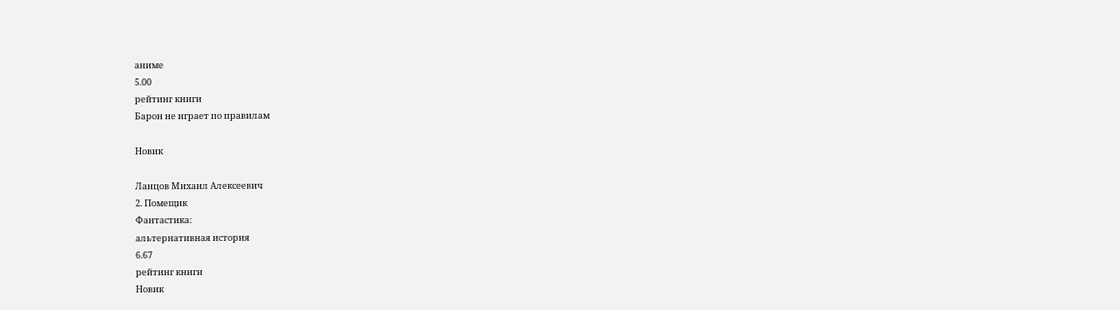аниме
5.00
рейтинг книги
Барон не играет по правилам

Новик

Ланцов Михаил Алексеевич
2. Помещик
Фантастика:
альтернативная история
6.67
рейтинг книги
Новик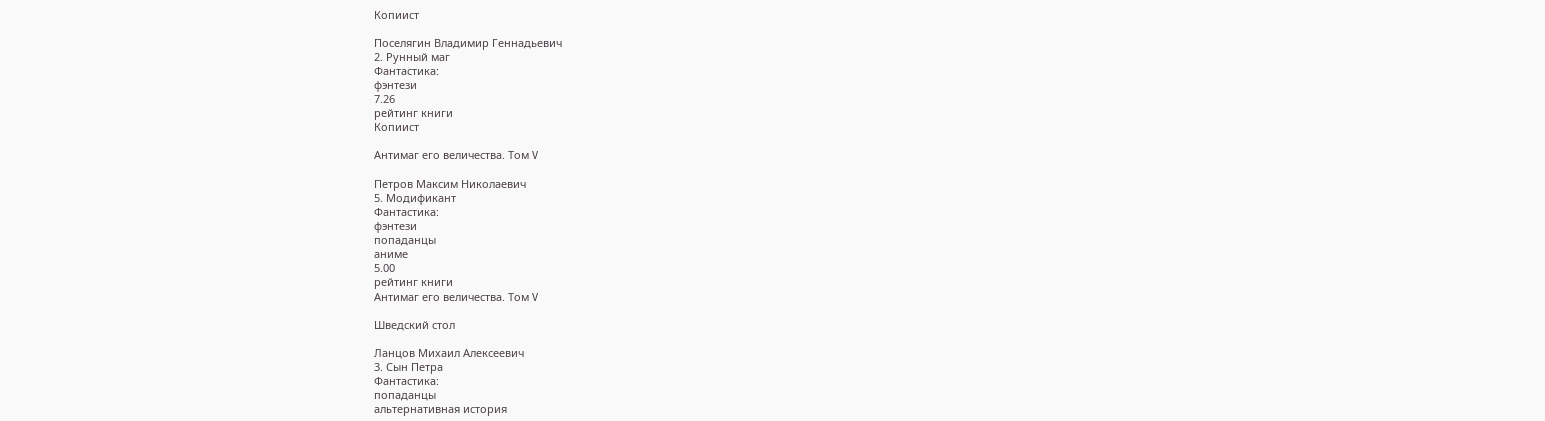Копиист

Поселягин Владимир Геннадьевич
2. Рунный маг
Фантастика:
фэнтези
7.26
рейтинг книги
Копиист

Антимаг его величества. Том V

Петров Максим Николаевич
5. Модификант
Фантастика:
фэнтези
попаданцы
аниме
5.00
рейтинг книги
Антимаг его величества. Том V

Шведский стол

Ланцов Михаил Алексеевич
3. Сын Петра
Фантастика:
попаданцы
альтернативная история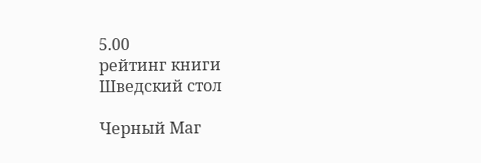5.00
рейтинг книги
Шведский стол

Черный Маг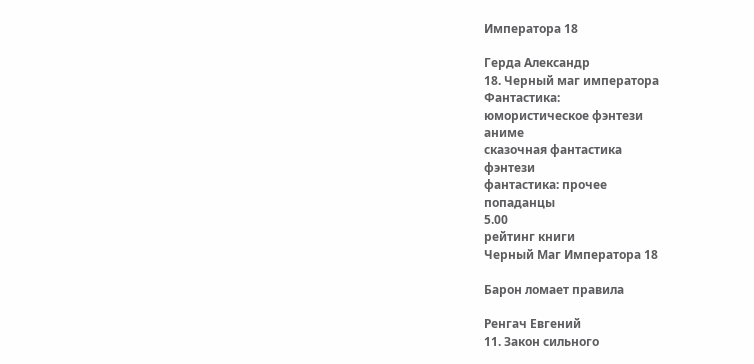Императора 18

Герда Александр
18. Черный маг императора
Фантастика:
юмористическое фэнтези
аниме
сказочная фантастика
фэнтези
фантастика: прочее
попаданцы
5.00
рейтинг книги
Черный Маг Императора 18

Барон ломает правила

Ренгач Евгений
11. Закон сильного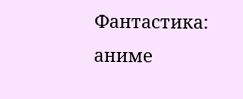Фантастика:
аниме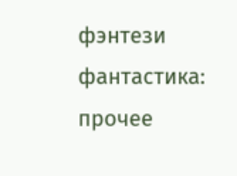фэнтези
фантастика: прочее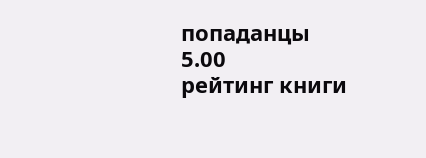попаданцы
5.00
рейтинг книги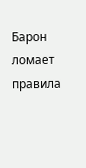Барон ломает правила